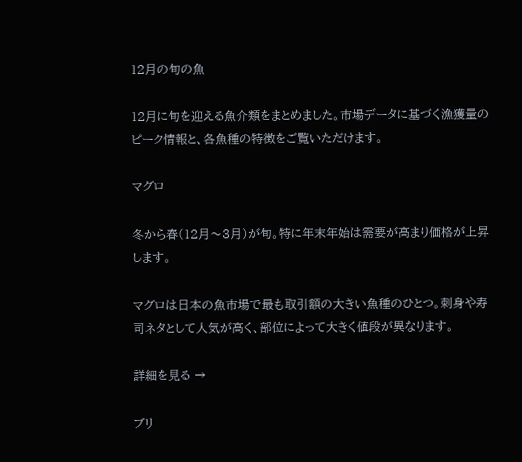12月の旬の魚

12月に旬を迎える魚介類をまとめました。市場データに基づく漁獲量のピーク情報と、各魚種の特徴をご覧いただけます。

マグロ

冬から春(12月〜3月)が旬。特に年末年始は需要が高まり価格が上昇します。

マグロは日本の魚市場で最も取引額の大きい魚種のひとつ。刺身や寿司ネタとして人気が高く、部位によって大きく値段が異なります。

詳細を見る →

ブリ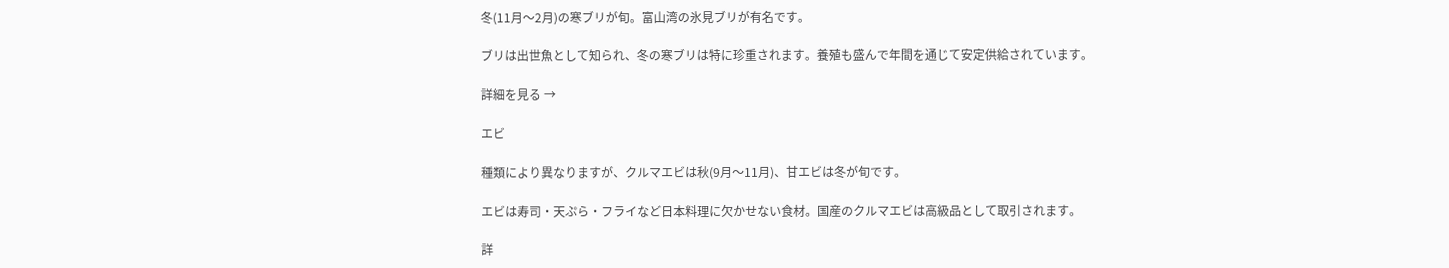冬(11月〜2月)の寒ブリが旬。富山湾の氷見ブリが有名です。

ブリは出世魚として知られ、冬の寒ブリは特に珍重されます。養殖も盛んで年間を通じて安定供給されています。

詳細を見る →

エビ

種類により異なりますが、クルマエビは秋(9月〜11月)、甘エビは冬が旬です。

エビは寿司・天ぷら・フライなど日本料理に欠かせない食材。国産のクルマエビは高級品として取引されます。

詳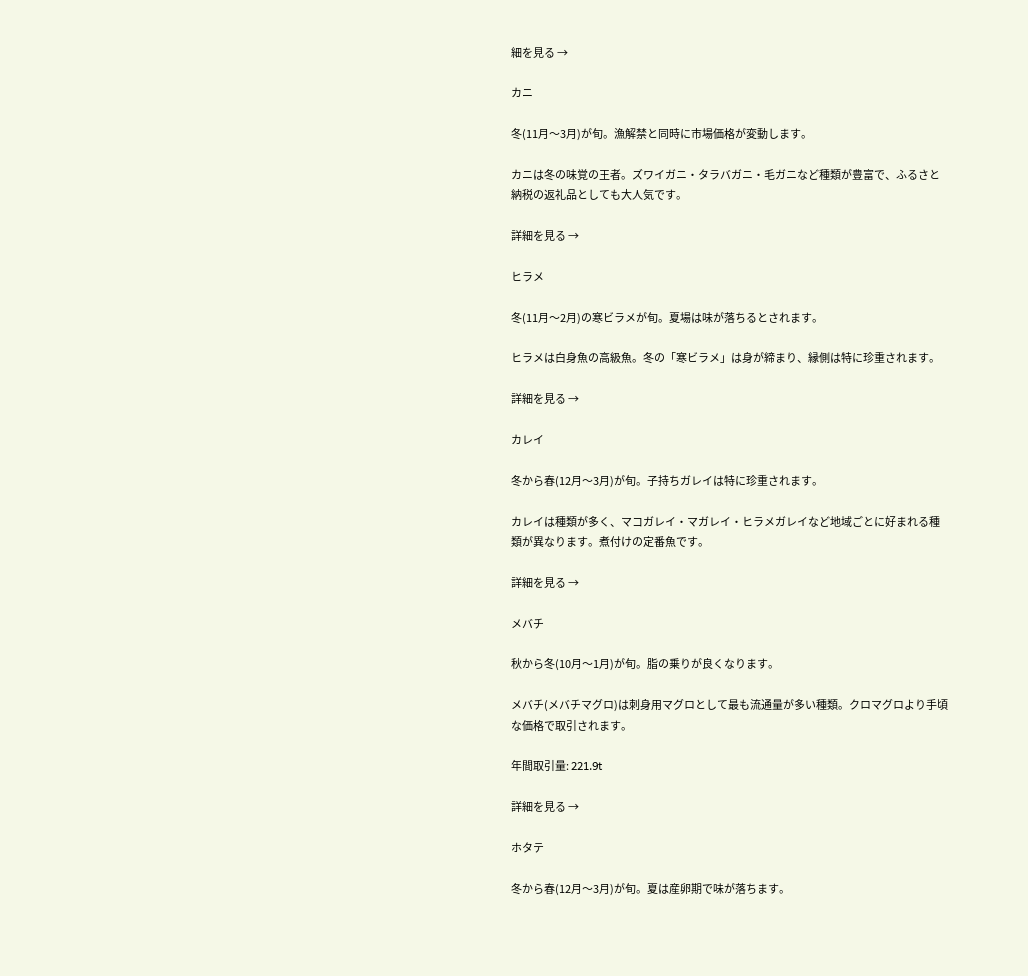細を見る →

カニ

冬(11月〜3月)が旬。漁解禁と同時に市場価格が変動します。

カニは冬の味覚の王者。ズワイガニ・タラバガニ・毛ガニなど種類が豊富で、ふるさと納税の返礼品としても大人気です。

詳細を見る →

ヒラメ

冬(11月〜2月)の寒ビラメが旬。夏場は味が落ちるとされます。

ヒラメは白身魚の高級魚。冬の「寒ビラメ」は身が締まり、縁側は特に珍重されます。

詳細を見る →

カレイ

冬から春(12月〜3月)が旬。子持ちガレイは特に珍重されます。

カレイは種類が多く、マコガレイ・マガレイ・ヒラメガレイなど地域ごとに好まれる種類が異なります。煮付けの定番魚です。

詳細を見る →

メバチ

秋から冬(10月〜1月)が旬。脂の乗りが良くなります。

メバチ(メバチマグロ)は刺身用マグロとして最も流通量が多い種類。クロマグロより手頃な価格で取引されます。

年間取引量: 221.9t

詳細を見る →

ホタテ

冬から春(12月〜3月)が旬。夏は産卵期で味が落ちます。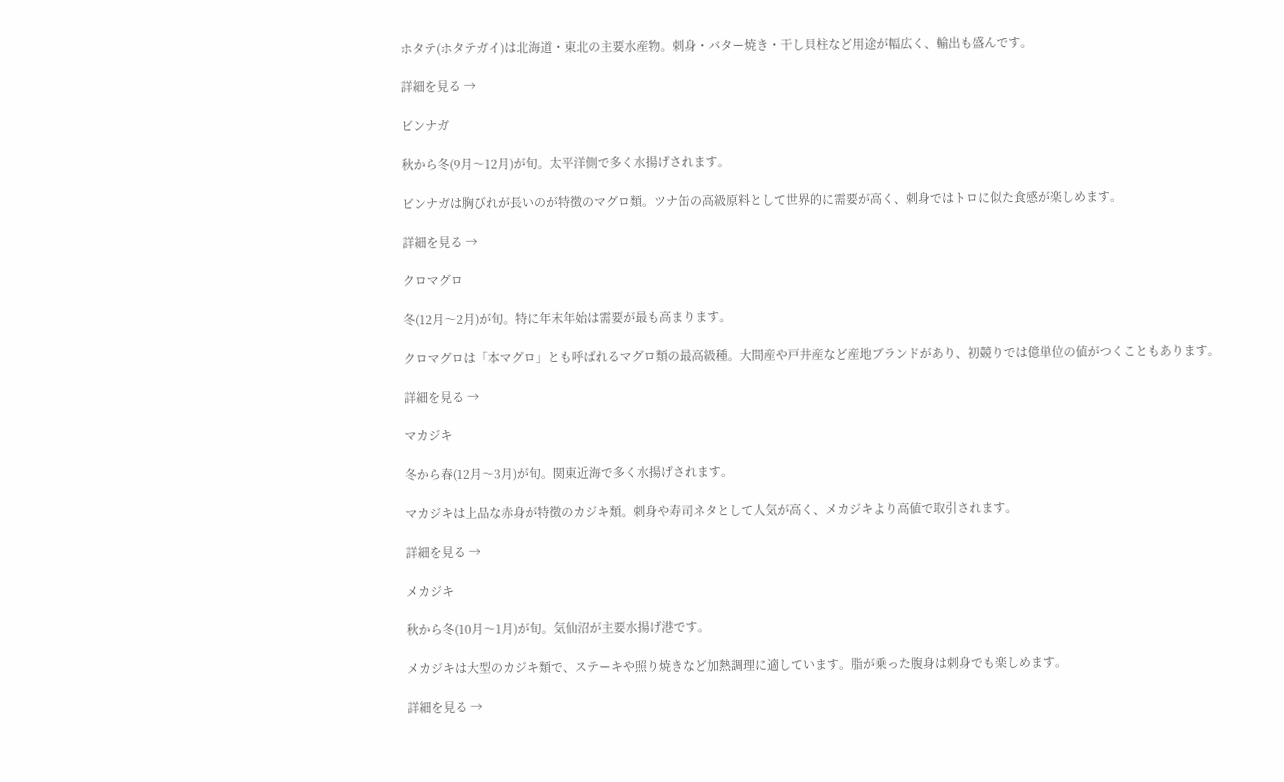ホタテ(ホタテガイ)は北海道・東北の主要水産物。刺身・バター焼き・干し貝柱など用途が幅広く、輸出も盛んです。

詳細を見る →

ビンナガ

秋から冬(9月〜12月)が旬。太平洋側で多く水揚げされます。

ビンナガは胸びれが長いのが特徴のマグロ類。ツナ缶の高級原料として世界的に需要が高く、刺身ではトロに似た食感が楽しめます。

詳細を見る →

クロマグロ

冬(12月〜2月)が旬。特に年末年始は需要が最も高まります。

クロマグロは「本マグロ」とも呼ばれるマグロ類の最高級種。大間産や戸井産など産地ブランドがあり、初競りでは億単位の値がつくこともあります。

詳細を見る →

マカジキ

冬から春(12月〜3月)が旬。関東近海で多く水揚げされます。

マカジキは上品な赤身が特徴のカジキ類。刺身や寿司ネタとして人気が高く、メカジキより高値で取引されます。

詳細を見る →

メカジキ

秋から冬(10月〜1月)が旬。気仙沼が主要水揚げ港です。

メカジキは大型のカジキ類で、ステーキや照り焼きなど加熱調理に適しています。脂が乗った腹身は刺身でも楽しめます。

詳細を見る →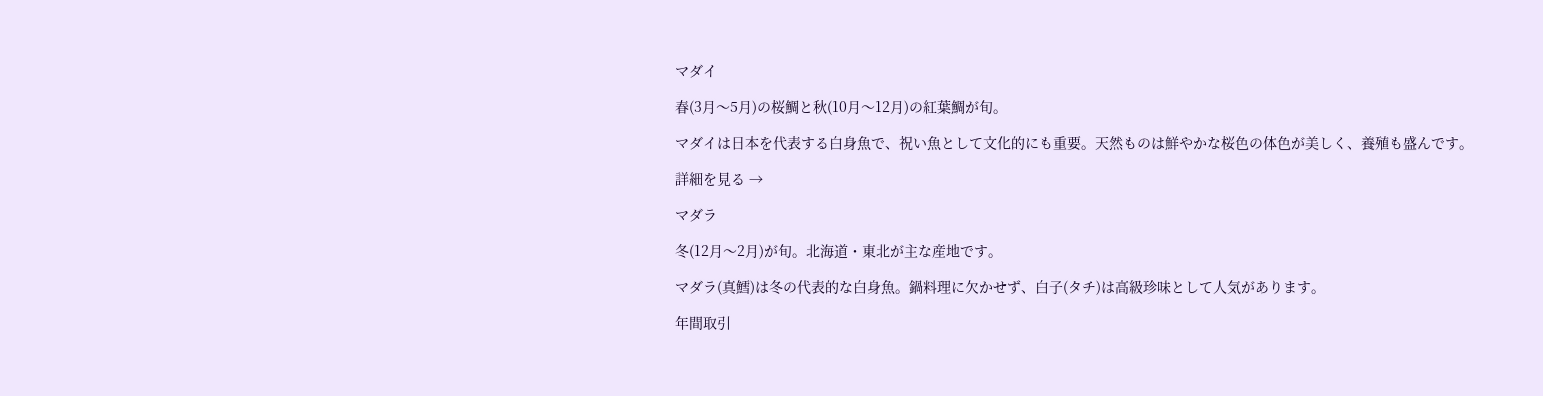マダイ

春(3月〜5月)の桜鯛と秋(10月〜12月)の紅葉鯛が旬。

マダイは日本を代表する白身魚で、祝い魚として文化的にも重要。天然ものは鮮やかな桜色の体色が美しく、養殖も盛んです。

詳細を見る →

マダラ

冬(12月〜2月)が旬。北海道・東北が主な産地です。

マダラ(真鱈)は冬の代表的な白身魚。鍋料理に欠かせず、白子(タチ)は高級珍味として人気があります。

年間取引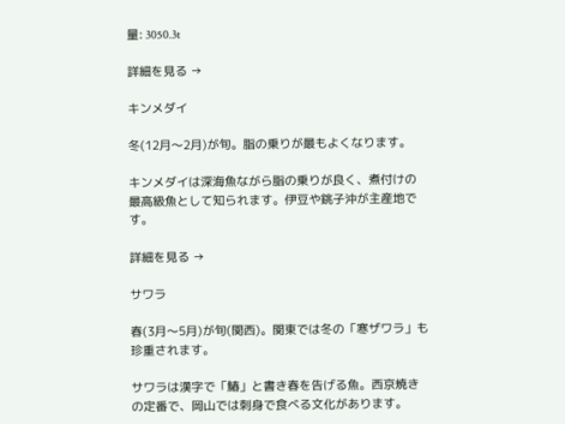量: 3050.3t

詳細を見る →

キンメダイ

冬(12月〜2月)が旬。脂の乗りが最もよくなります。

キンメダイは深海魚ながら脂の乗りが良く、煮付けの最高級魚として知られます。伊豆や銚子沖が主産地です。

詳細を見る →

サワラ

春(3月〜5月)が旬(関西)。関東では冬の「寒ザワラ」も珍重されます。

サワラは漢字で「鰆」と書き春を告げる魚。西京焼きの定番で、岡山では刺身で食べる文化があります。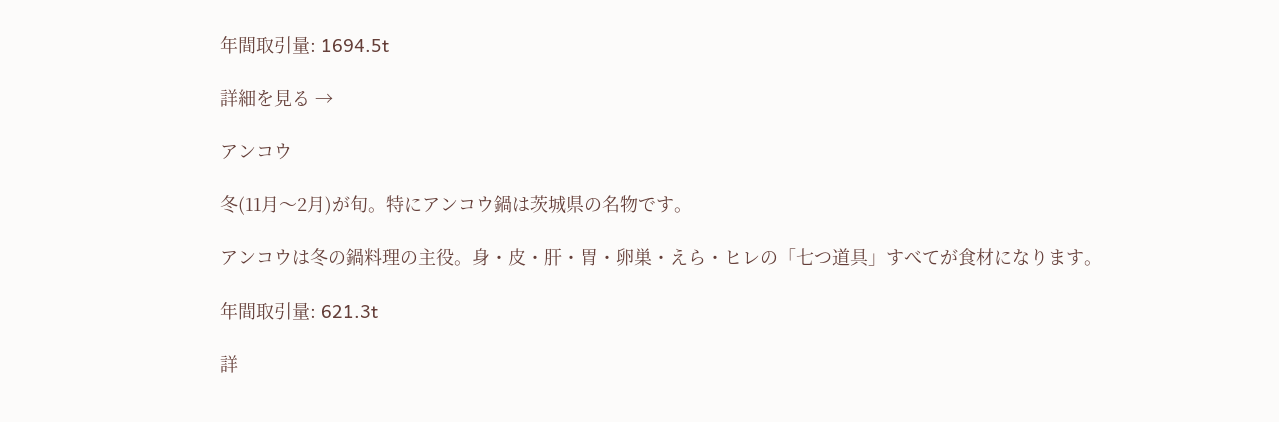年間取引量: 1694.5t

詳細を見る →

アンコウ

冬(11月〜2月)が旬。特にアンコウ鍋は茨城県の名物です。

アンコウは冬の鍋料理の主役。身・皮・肝・胃・卵巣・えら・ヒレの「七つ道具」すべてが食材になります。

年間取引量: 621.3t

詳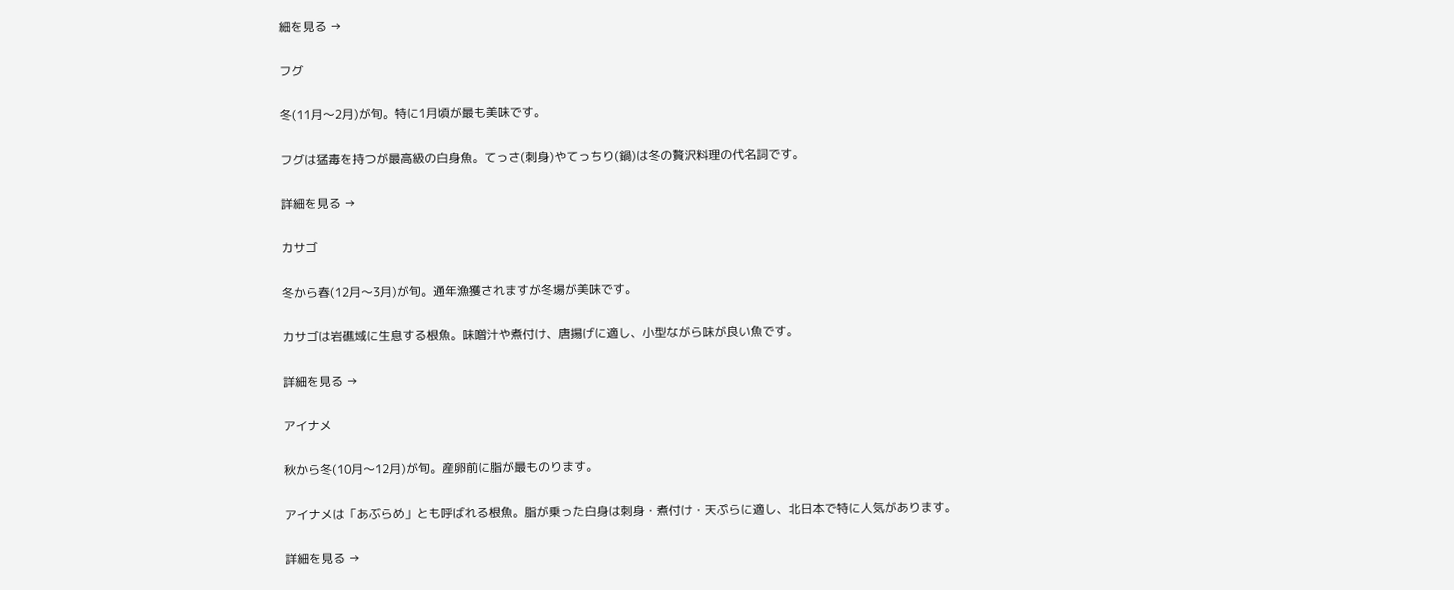細を見る →

フグ

冬(11月〜2月)が旬。特に1月頃が最も美味です。

フグは猛毒を持つが最高級の白身魚。てっさ(刺身)やてっちり(鍋)は冬の贅沢料理の代名詞です。

詳細を見る →

カサゴ

冬から春(12月〜3月)が旬。通年漁獲されますが冬場が美味です。

カサゴは岩礁域に生息する根魚。味噌汁や煮付け、唐揚げに適し、小型ながら味が良い魚です。

詳細を見る →

アイナメ

秋から冬(10月〜12月)が旬。産卵前に脂が最ものります。

アイナメは「あぶらめ」とも呼ばれる根魚。脂が乗った白身は刺身・煮付け・天ぷらに適し、北日本で特に人気があります。

詳細を見る →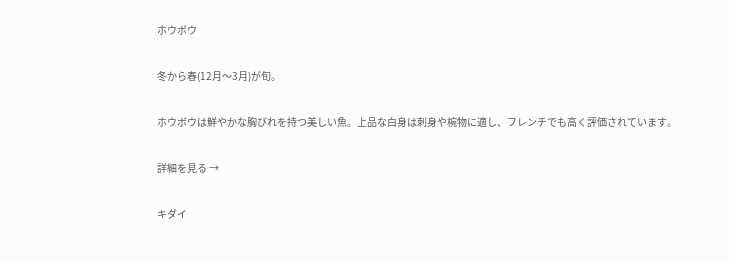ホウボウ

冬から春(12月〜3月)が旬。

ホウボウは鮮やかな胸びれを持つ美しい魚。上品な白身は刺身や椀物に適し、フレンチでも高く評価されています。

詳細を見る →

キダイ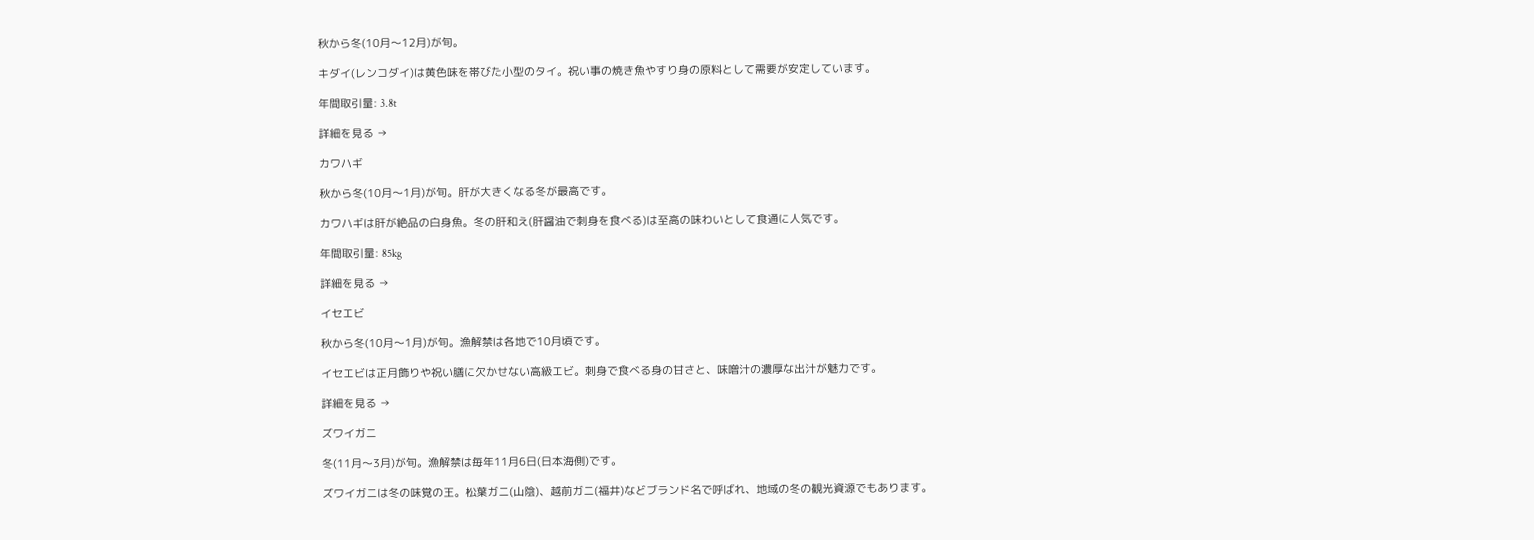秋から冬(10月〜12月)が旬。

キダイ(レンコダイ)は黄色味を帯びた小型のタイ。祝い事の焼き魚やすり身の原料として需要が安定しています。

年間取引量: 3.8t

詳細を見る →

カワハギ

秋から冬(10月〜1月)が旬。肝が大きくなる冬が最高です。

カワハギは肝が絶品の白身魚。冬の肝和え(肝醤油で刺身を食べる)は至高の味わいとして食通に人気です。

年間取引量: 85kg

詳細を見る →

イセエビ

秋から冬(10月〜1月)が旬。漁解禁は各地で10月頃です。

イセエビは正月飾りや祝い膳に欠かせない高級エビ。刺身で食べる身の甘さと、味噌汁の濃厚な出汁が魅力です。

詳細を見る →

ズワイガニ

冬(11月〜3月)が旬。漁解禁は毎年11月6日(日本海側)です。

ズワイガニは冬の味覚の王。松葉ガニ(山陰)、越前ガニ(福井)などブランド名で呼ばれ、地域の冬の観光資源でもあります。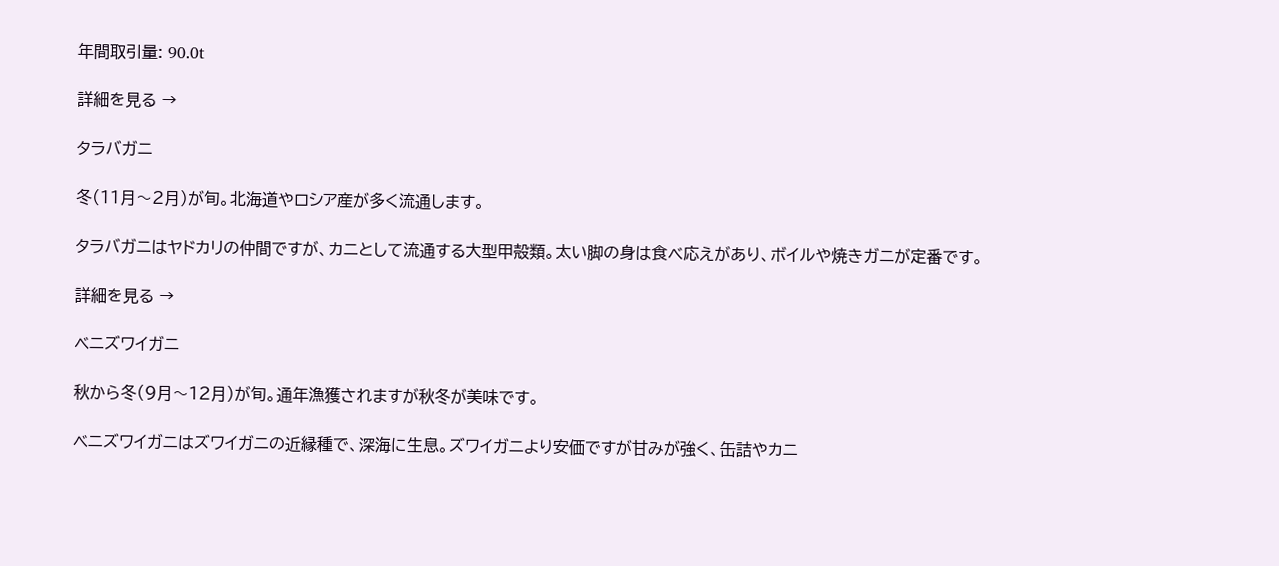年間取引量: 90.0t

詳細を見る →

タラバガニ

冬(11月〜2月)が旬。北海道やロシア産が多く流通します。

タラバガニはヤドカリの仲間ですが、カニとして流通する大型甲殻類。太い脚の身は食べ応えがあり、ボイルや焼きガニが定番です。

詳細を見る →

ベニズワイガニ

秋から冬(9月〜12月)が旬。通年漁獲されますが秋冬が美味です。

ベニズワイガニはズワイガニの近縁種で、深海に生息。ズワイガニより安価ですが甘みが強く、缶詰やカニ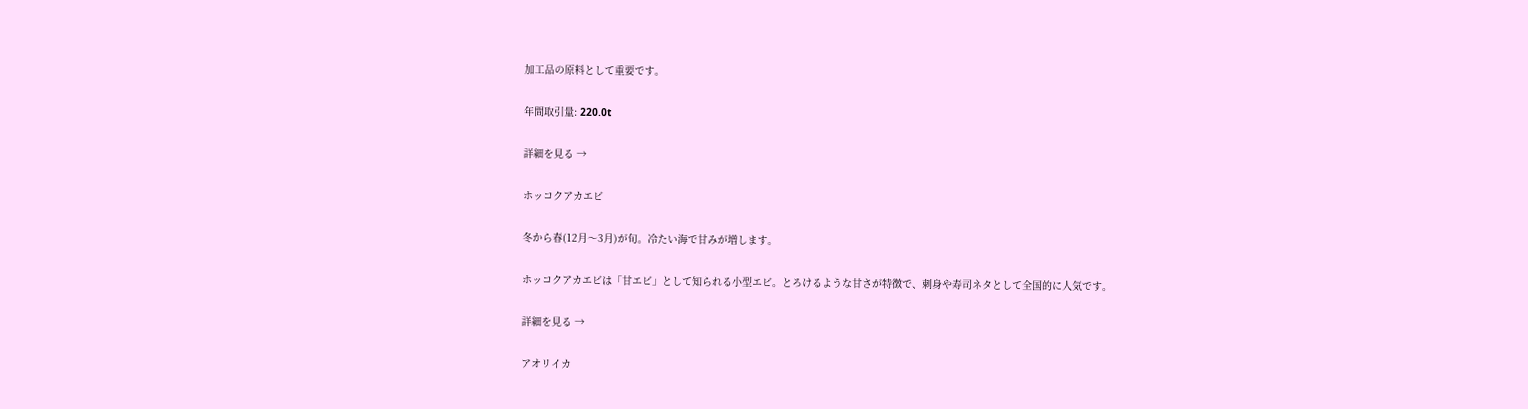加工品の原料として重要です。

年間取引量: 220.0t

詳細を見る →

ホッコクアカエビ

冬から春(12月〜3月)が旬。冷たい海で甘みが増します。

ホッコクアカエビは「甘エビ」として知られる小型エビ。とろけるような甘さが特徴で、刺身や寿司ネタとして全国的に人気です。

詳細を見る →

アオリイカ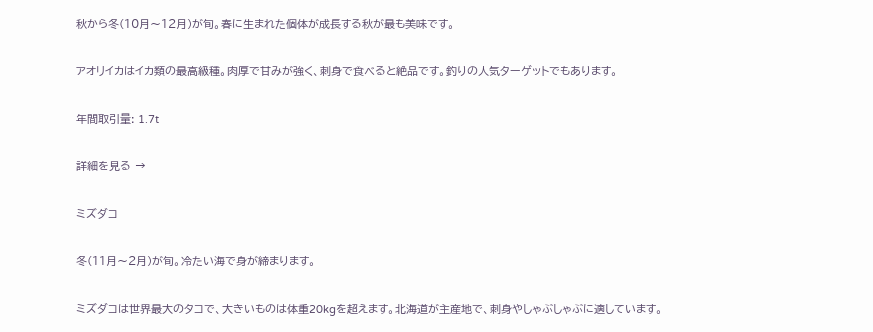秋から冬(10月〜12月)が旬。春に生まれた個体が成長する秋が最も美味です。

アオリイカはイカ類の最高級種。肉厚で甘みが強く、刺身で食べると絶品です。釣りの人気ターゲットでもあります。

年間取引量: 1.7t

詳細を見る →

ミズダコ

冬(11月〜2月)が旬。冷たい海で身が締まります。

ミズダコは世界最大のタコで、大きいものは体重20kgを超えます。北海道が主産地で、刺身やしゃぶしゃぶに適しています。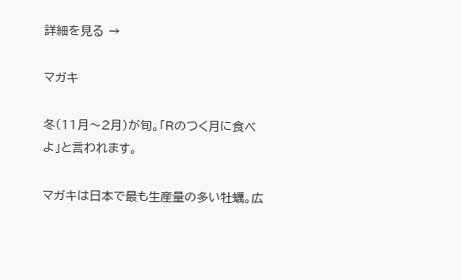詳細を見る →

マガキ

冬(11月〜2月)が旬。「Rのつく月に食べよ」と言われます。

マガキは日本で最も生産量の多い牡蠣。広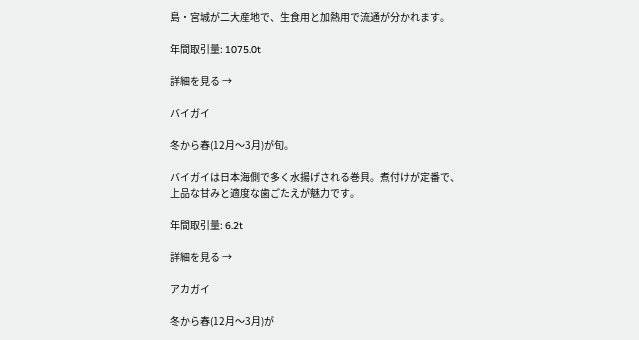島・宮城が二大産地で、生食用と加熱用で流通が分かれます。

年間取引量: 1075.0t

詳細を見る →

バイガイ

冬から春(12月〜3月)が旬。

バイガイは日本海側で多く水揚げされる巻貝。煮付けが定番で、上品な甘みと適度な歯ごたえが魅力です。

年間取引量: 6.2t

詳細を見る →

アカガイ

冬から春(12月〜3月)が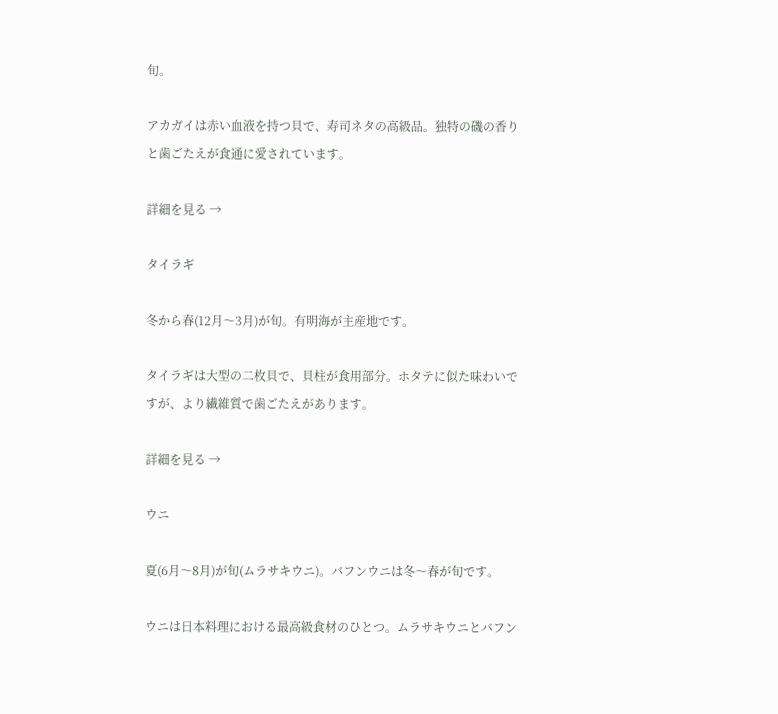旬。

アカガイは赤い血液を持つ貝で、寿司ネタの高級品。独特の磯の香りと歯ごたえが食通に愛されています。

詳細を見る →

タイラギ

冬から春(12月〜3月)が旬。有明海が主産地です。

タイラギは大型の二枚貝で、貝柱が食用部分。ホタテに似た味わいですが、より繊維質で歯ごたえがあります。

詳細を見る →

ウニ

夏(6月〜8月)が旬(ムラサキウニ)。バフンウニは冬〜春が旬です。

ウニは日本料理における最高級食材のひとつ。ムラサキウニとバフン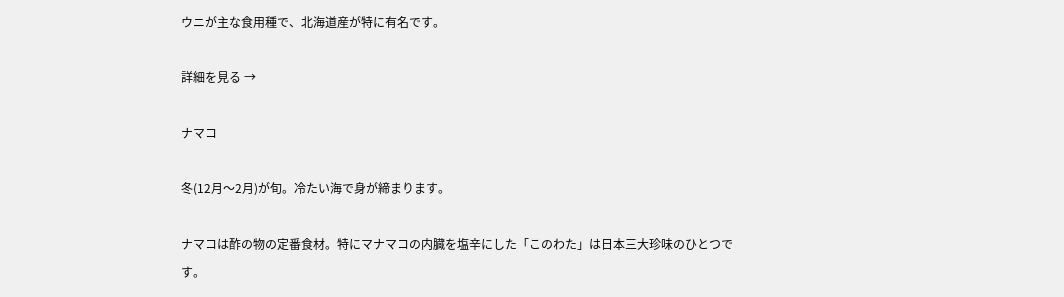ウニが主な食用種で、北海道産が特に有名です。

詳細を見る →

ナマコ

冬(12月〜2月)が旬。冷たい海で身が締まります。

ナマコは酢の物の定番食材。特にマナマコの内臓を塩辛にした「このわた」は日本三大珍味のひとつです。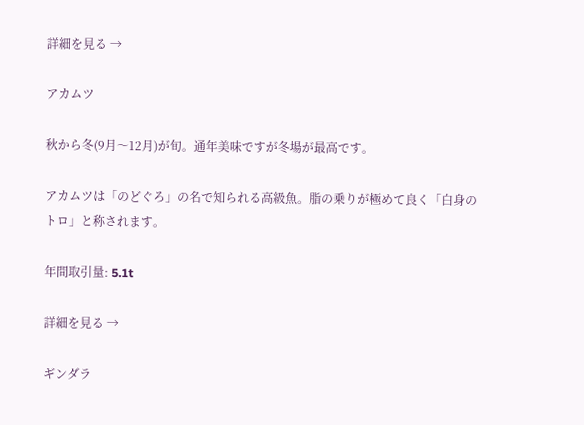詳細を見る →

アカムツ

秋から冬(9月〜12月)が旬。通年美味ですが冬場が最高です。

アカムツは「のどぐろ」の名で知られる高級魚。脂の乗りが極めて良く「白身のトロ」と称されます。

年間取引量: 5.1t

詳細を見る →

ギンダラ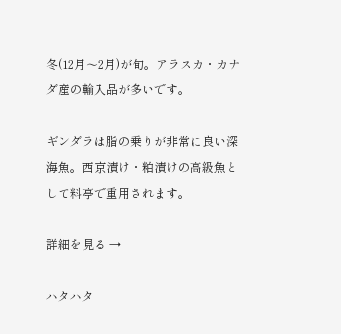冬(12月〜2月)が旬。アラスカ・カナダ産の輸入品が多いです。

ギンダラは脂の乗りが非常に良い深海魚。西京漬け・粕漬けの高級魚として料亭で重用されます。

詳細を見る →

ハタハタ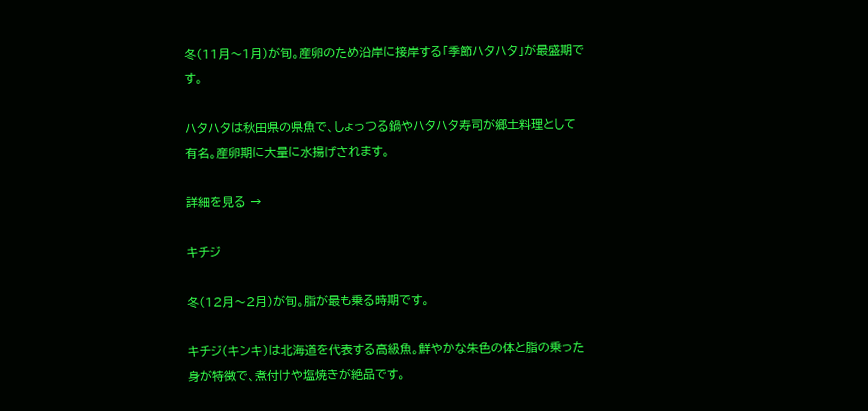冬(11月〜1月)が旬。産卵のため沿岸に接岸する「季節ハタハタ」が最盛期です。

ハタハタは秋田県の県魚で、しょっつる鍋やハタハタ寿司が郷土料理として有名。産卵期に大量に水揚げされます。

詳細を見る →

キチジ

冬(12月〜2月)が旬。脂が最も乗る時期です。

キチジ(キンキ)は北海道を代表する高級魚。鮮やかな朱色の体と脂の乗った身が特徴で、煮付けや塩焼きが絶品です。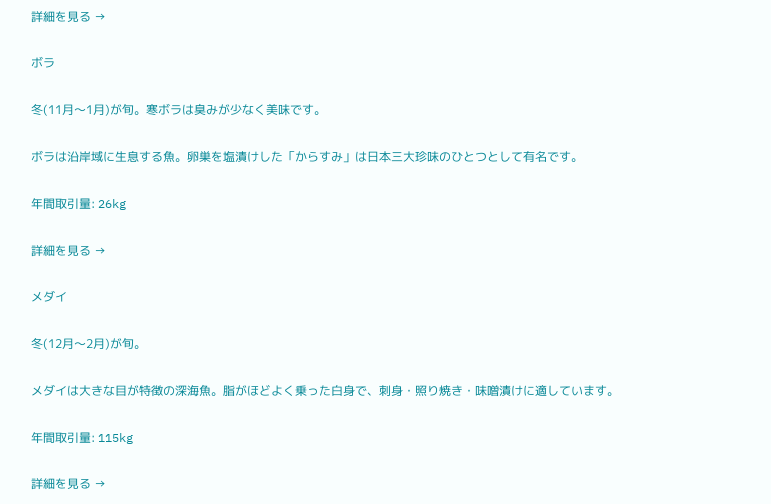詳細を見る →

ボラ

冬(11月〜1月)が旬。寒ボラは臭みが少なく美味です。

ボラは沿岸域に生息する魚。卵巣を塩漬けした「からすみ」は日本三大珍味のひとつとして有名です。

年間取引量: 26kg

詳細を見る →

メダイ

冬(12月〜2月)が旬。

メダイは大きな目が特徴の深海魚。脂がほどよく乗った白身で、刺身・照り焼き・味噌漬けに適しています。

年間取引量: 115kg

詳細を見る →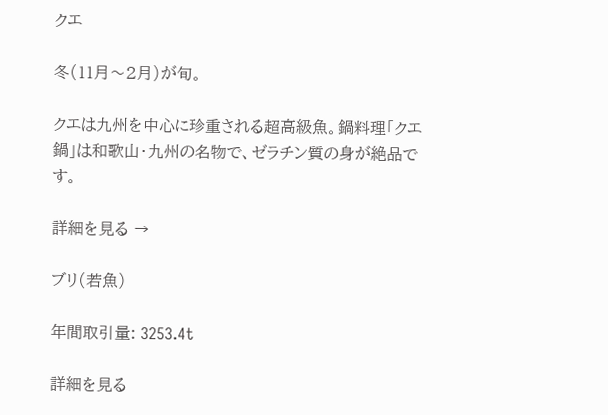クエ

冬(11月〜2月)が旬。

クエは九州を中心に珍重される超高級魚。鍋料理「クエ鍋」は和歌山・九州の名物で、ゼラチン質の身が絶品です。

詳細を見る →

ブリ(若魚)

年間取引量: 3253.4t

詳細を見る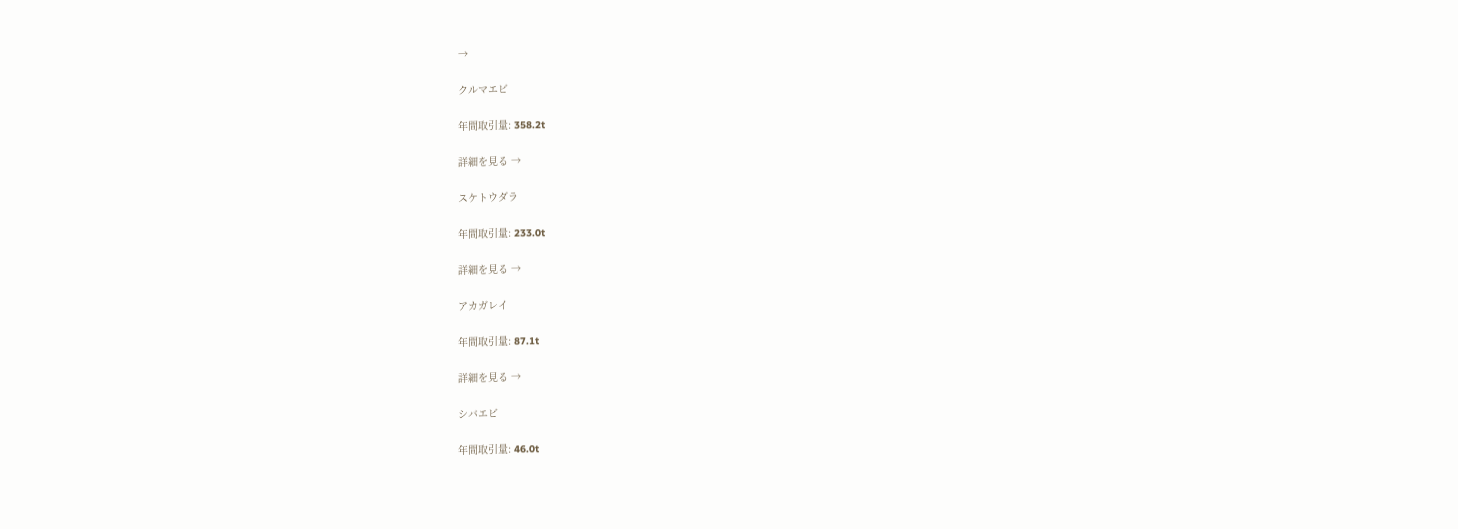→

クルマエビ

年間取引量: 358.2t

詳細を見る →

スケトウダラ

年間取引量: 233.0t

詳細を見る →

アカガレイ

年間取引量: 87.1t

詳細を見る →

シバエビ

年間取引量: 46.0t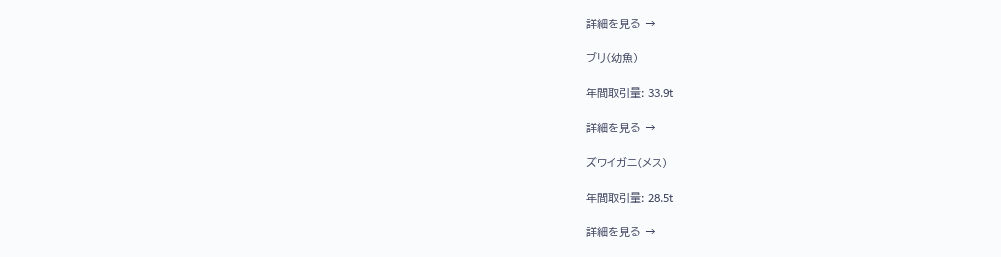詳細を見る →

ブリ(幼魚)

年間取引量: 33.9t

詳細を見る →

ズワイガニ(メス)

年間取引量: 28.5t

詳細を見る →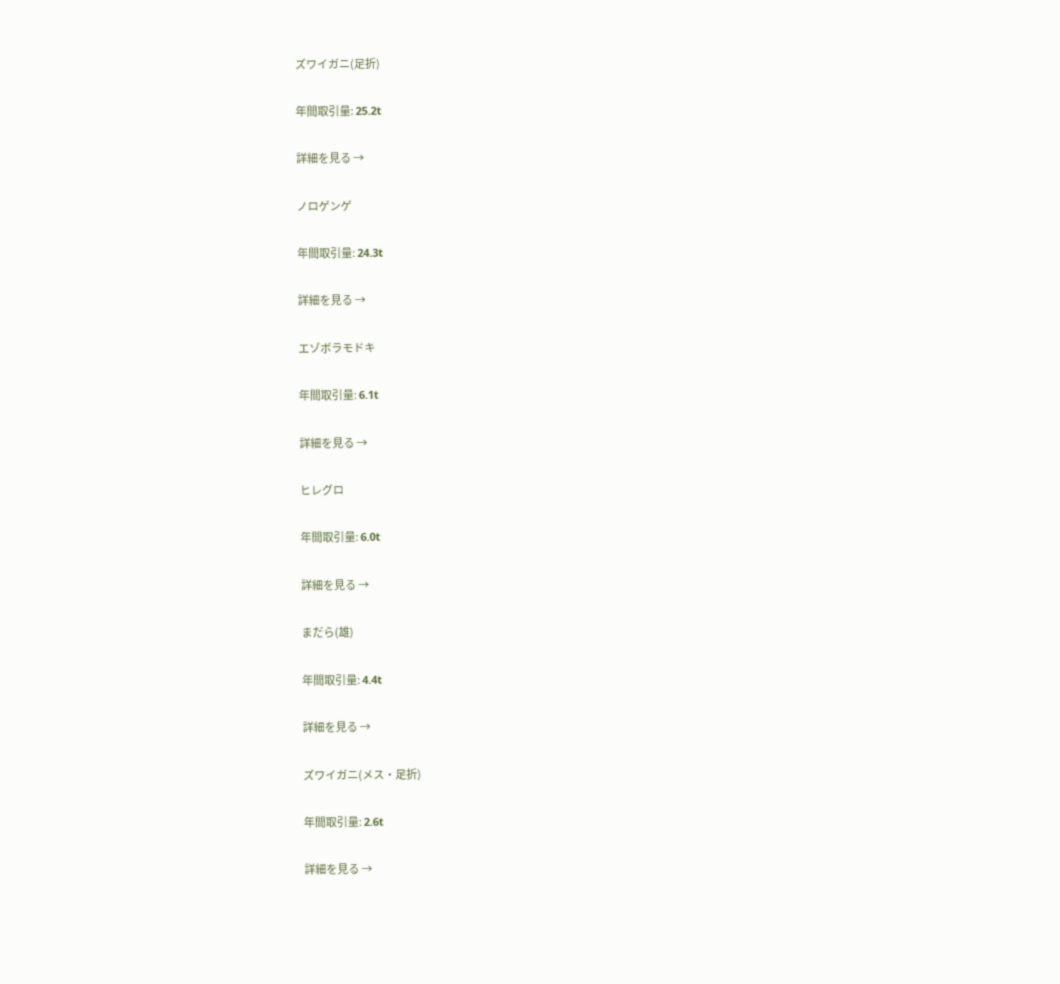ズワイガニ(足折)

年間取引量: 25.2t

詳細を見る →

ノロゲンゲ

年間取引量: 24.3t

詳細を見る →

エゾボラモドキ

年間取引量: 6.1t

詳細を見る →

ヒレグロ

年間取引量: 6.0t

詳細を見る →

まだら(雄)

年間取引量: 4.4t

詳細を見る →

ズワイガニ(メス・足折)

年間取引量: 2.6t

詳細を見る →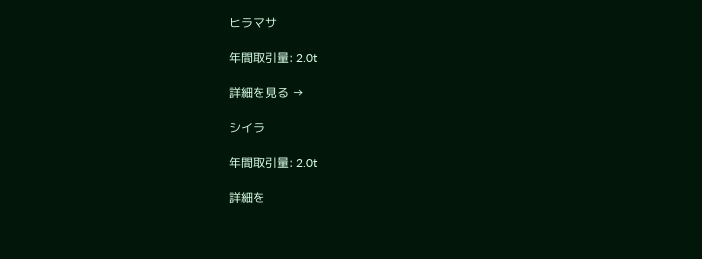ヒラマサ

年間取引量: 2.0t

詳細を見る →

シイラ

年間取引量: 2.0t

詳細を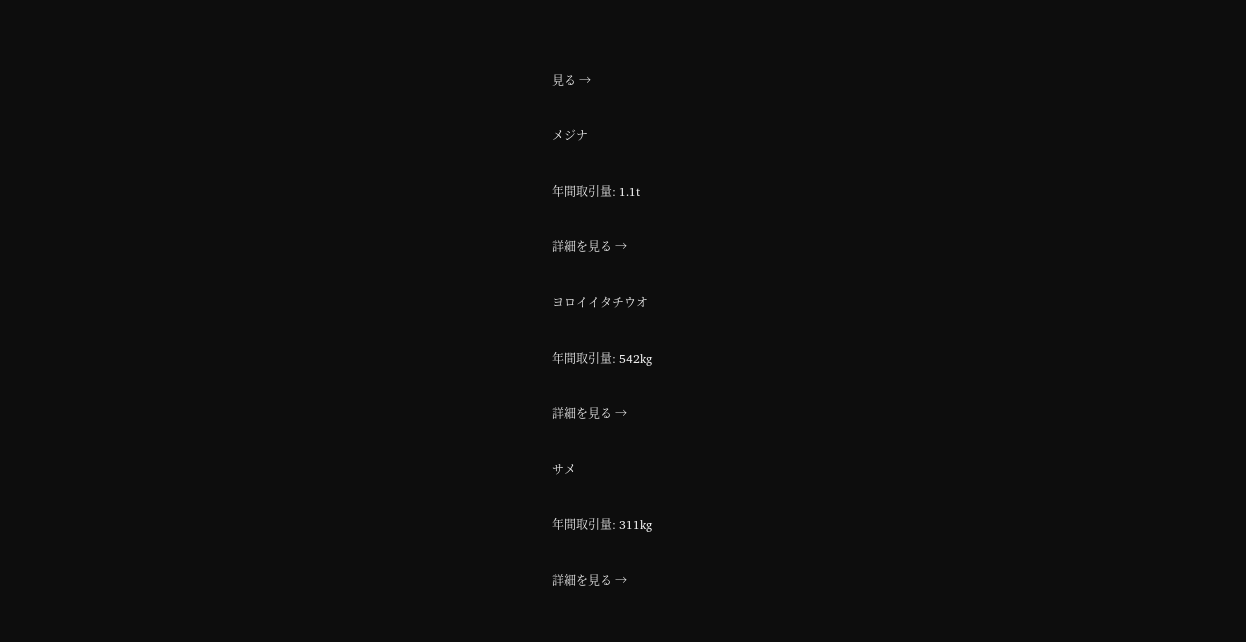見る →

メジナ

年間取引量: 1.1t

詳細を見る →

ヨロイイタチウオ

年間取引量: 542kg

詳細を見る →

サメ

年間取引量: 311kg

詳細を見る →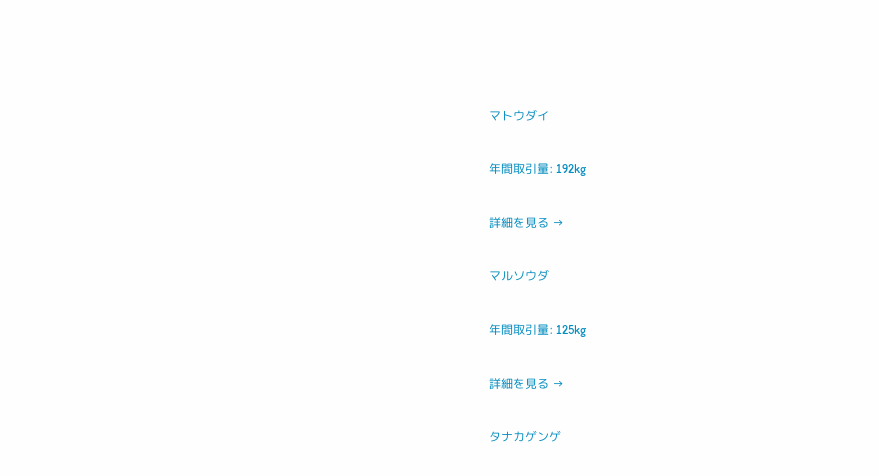マトウダイ

年間取引量: 192kg

詳細を見る →

マルソウダ

年間取引量: 125kg

詳細を見る →

タナカゲンゲ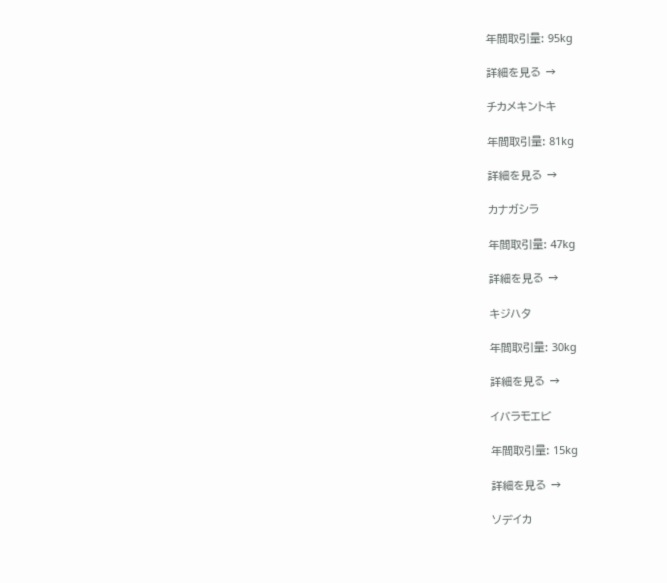年間取引量: 95kg

詳細を見る →

チカメキントキ

年間取引量: 81kg

詳細を見る →

カナガシラ

年間取引量: 47kg

詳細を見る →

キジハタ

年間取引量: 30kg

詳細を見る →

イバラモエビ

年間取引量: 15kg

詳細を見る →

ソデイカ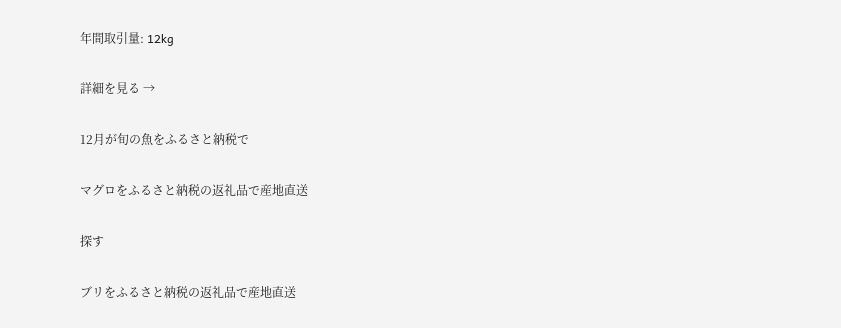年間取引量: 12kg

詳細を見る →

12月が旬の魚をふるさと納税で

マグロをふるさと納税の返礼品で産地直送

探す

ブリをふるさと納税の返礼品で産地直送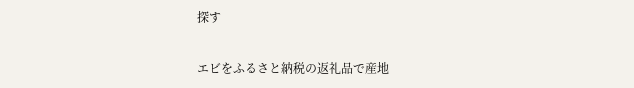探す

エビをふるさと納税の返礼品で産地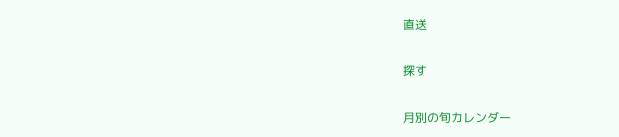直送

探す

月別の旬カレンダー